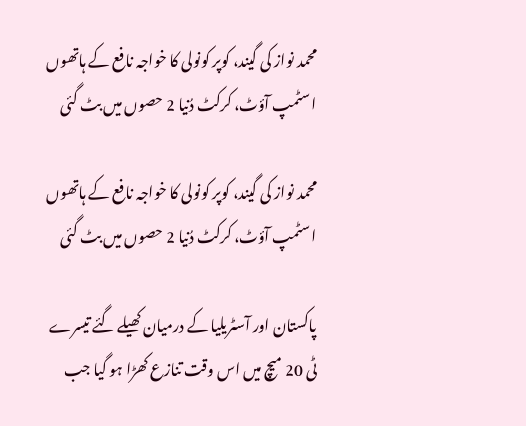محمد نواز کی گیند، کوپر کونولی کا خواجہ نافع کے ہاتھوں اسٹمپ آؤٹ، کرکٹ دُنیا 2 حصوں میں بٹ گئی

محمد نواز کی گیند، کوپر کونولی کا خواجہ نافع کے ہاتھوں اسٹمپ آؤٹ، کرکٹ دُنیا 2 حصوں میں بٹ گئی

پاکستان اور آسٹریلیا کے درمیان کھیلے گئے تیسرے ٹی 20 میچ میں اس وقت تنازع کھڑا ہو گیا جب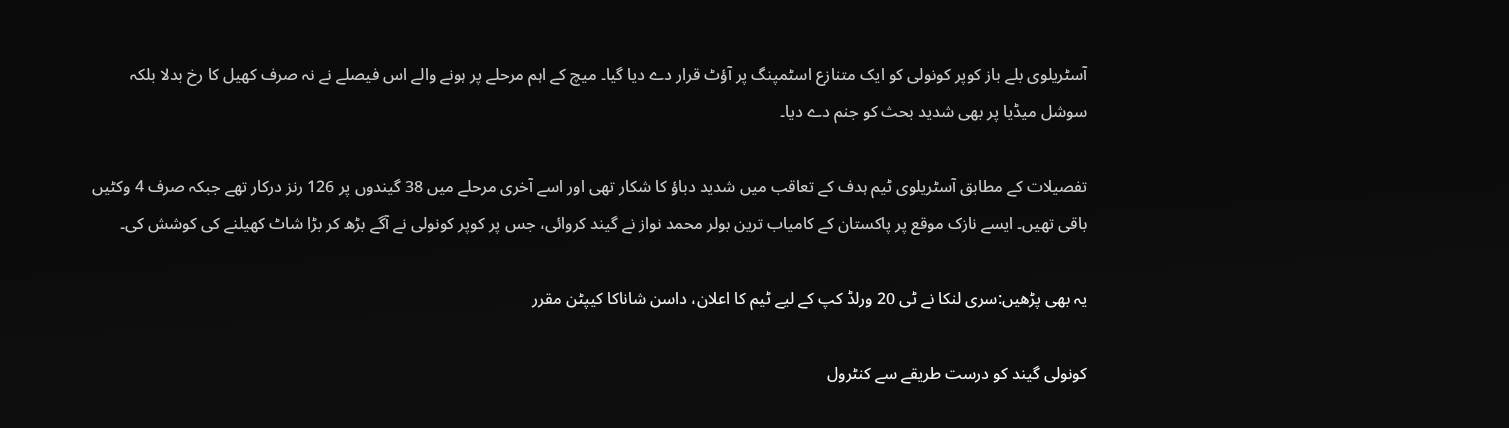آسٹریلوی بلے باز کوپر کونولی کو ایک متنازع اسٹمپنگ پر آؤٹ قرار دے دیا گیا۔ میچ کے اہم مرحلے پر ہونے والے اس فیصلے نے نہ صرف کھیل کا رخ بدلا بلکہ سوشل میڈیا پر بھی شدید بحث کو جنم دے دیا۔

تفصیلات کے مطابق آسٹریلوی ٹیم ہدف کے تعاقب میں شدید دباؤ کا شکار تھی اور اسے آخری مرحلے میں 38 گیندوں پر 126 رنز درکار تھے جبکہ صرف 4 وکٹیں باقی تھیں۔ ایسے نازک موقع پر پاکستان کے کامیاب ترین بولر محمد نواز نے گیند کروائی، جس پر کوپر کونولی نے آگے بڑھ کر بڑا شاٹ کھیلنے کی کوشش کی۔

یہ بھی پڑھیں:سری لنکا نے ٹی 20 ورلڈ کپ کے لیے ٹیم کا اعلان، داسن شاناکا کیپٹن مقرر

کونولی گیند کو درست طریقے سے کنٹرول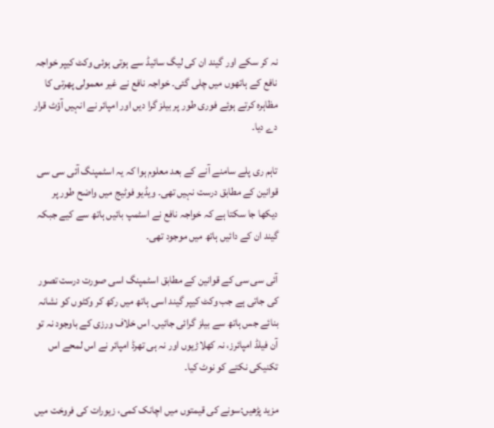نہ کر سکے اور گیند ان کی لیگ سائیڈ سے ہوتی ہوئی وکٹ کیپر خواجہ نافع کے ہاتھوں میں چلی گئی۔ خواجہ نافع نے غیر معمولی پھرتی کا مظاہرہ کرتے ہوئے فوری طور پر بیلز گرا دیں اور امپائر نے انہیں آؤٹ قرار دے دیا۔

تاہم ری پلے سامنے آنے کے بعد معلوم ہوا کہ یہ اسٹمپنگ آئی سی سی قوانین کے مطابق درست نہیں تھی۔ ویڈیو فوٹیج میں واضح طور پر دیکھا جا سکتا ہے کہ خواجہ نافع نے اسٹمپ بائیں ہاتھ سے کیے جبکہ گیند ان کے دائیں ہاتھ میں موجود تھی۔

آئی سی سی کے قوانین کے مطابق اسٹمپنگ اسی صورت درست تصور کی جاتی ہے جب وکٹ کیپر گیند اسی ہاتھ میں رکھ کر وکٹوں کو نشانہ بنائے جس ہاتھ سے بیلز گرائی جائیں۔ اس خلاف ورزی کے باوجود نہ تو آن فیلڈ امپائرز، نہ کھلاڑیوں اور نہ ہی تھرڈ امپائر نے اس لمحے اس تکنیکی نکتے کو نوٹ کیا۔

مزید پڑھیں:سونے کی قیمتوں میں اچانک کمی، زیورات کی فروخت میں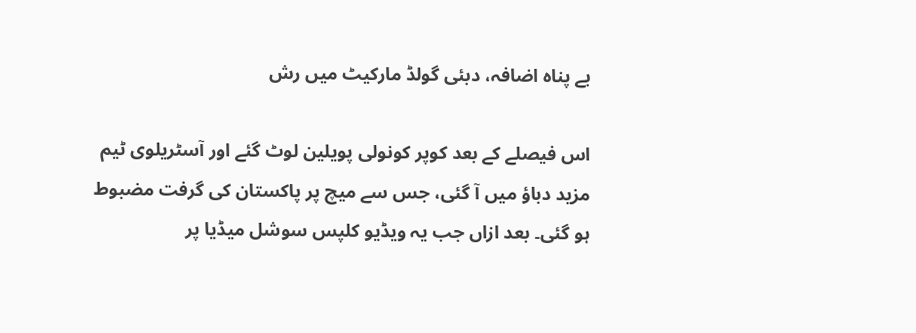بے پناہ اضافہ، دبئی گولڈ مارکیٹ میں رش

اس فیصلے کے بعد کوپر کونولی پویلین لوٹ گئے اور آسٹریلوی ٹیم مزید دباؤ میں آ گئی، جس سے میچ پر پاکستان کی گرفت مضبوط ہو گئی۔ بعد ازاں جب یہ ویڈیو کلپس سوشل میڈیا پر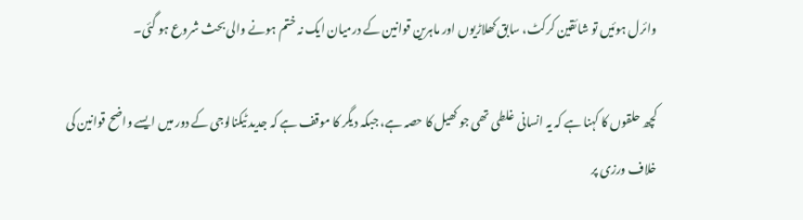وائرل ہوئیں تو شائقین کرکٹ، سابق کھلاڑیوں اور ماہرین قوانین کے درمیان ایک نہ ختم ہونے والی بحث شروع ہو گئی۔

کچھ حلقوں کا کہنا ہے کہ یہ انسانی غلطی تھی جو کھیل کا حصہ ہے، جبکہ دیگر کا موقف ہے کہ جدید ٹیکنالوجی کے دور میں ایسے واضح قوانین کی خلاف ورزی پر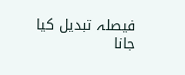فیصلہ تبدیل کیا جانا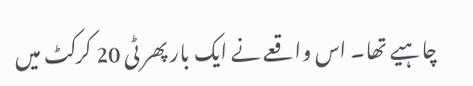چاہیے تھا۔ اس واقعے نے ایک بار پھر ٹی 20 کرکٹ میں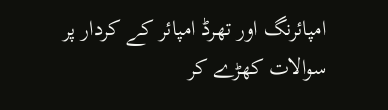امپائرنگ اور تھرڈ امپائر کے کردار پر سوالات کھڑے کر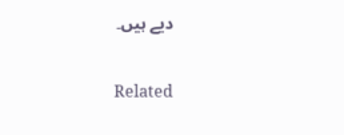دیے ہیں۔

Related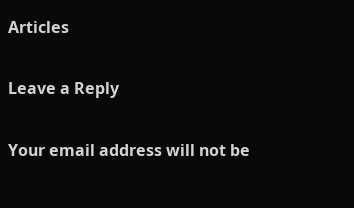Articles

Leave a Reply

Your email address will not be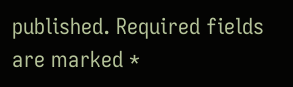published. Required fields are marked *